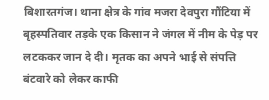बिशारतगंज। थाना क्षेत्र के गांव मजरा देवपुरा गौंटिया में बृहस्पतिवार तड़के एक किसान ने जंगल में नीम के पेड़ पर लटककर जान दे दी। मृतक का अपने भाई से संपत्ति बंटवारे को लेकर काफी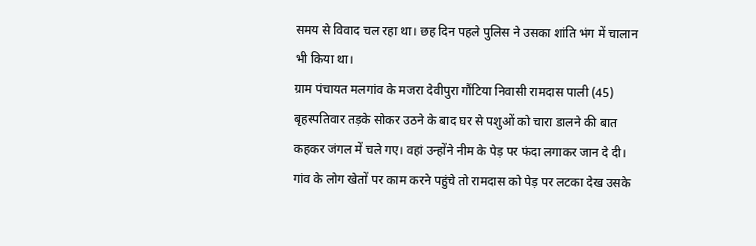समय से विवाद चल रहा था। छह दिन पहले पुलिस ने उसका शांति भंग में चालान भी किया था।
ग्राम पंचायत मलगांव के मजरा देवीपुरा गौंटिया निवासी रामदास पाली (45) बृहस्पतिवार तड़के सोकर उठने के बाद घर से पशुओं को चारा डालने की बात कहकर जंगल में चले गए। वहां उन्होंने नीम के पेड़ पर फंदा लगाकर जान दे दी। गांव के लोग खेतों पर काम करने पहुंचे तो रामदास को पेड़ पर लटका देख उसके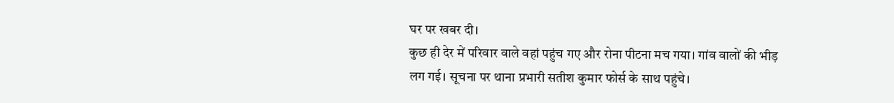घर पर खबर दी।
कुछ ही देर में परिवार वाले वहां पहुंच गए और रोना पीटना मच गया। गांव वालों की भीड़ लग गई। सूचना पर थाना प्रभारी सतीश कुमार फोर्स के साथ पहुंचे।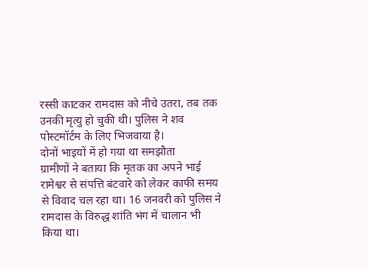रस्सी काटकर रामदास को नीचे उतरा, तब तक उनकी मृत्यु हो चुकी थी। पुलिस ने शव पोस्टमॉर्टम के लिए भिजवाया है।
दोनों भाइयों में हो गया था समझौता
ग्रामीणों ने बताया कि मृतक का अपने भाई रामेश्वर से संपत्ति बंटवारे को लेकर काफी समय से विवाद चल रहा था। 16 जनवरी को पुलिस ने रामदास के विरुद्ध शांति भंग में चालान भी किया था।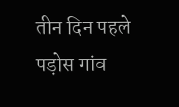तीन दिन पहले पड़ोस गांव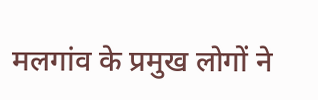मलगांव के प्रमुख लोगों ने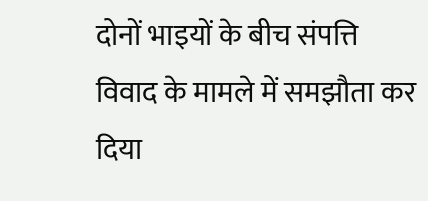दोनों भाइयों के बीच संपत्ति विवाद के मामले में समझौता कर दिया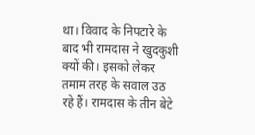था। विवाद के निपटारे के बाद भी रामदास ने खुदकुशी क्यों की। इसको लेकर तमाम तरह के सवाल उठ रहे हैं। रामदास के तीन बेटे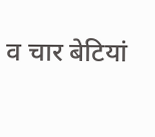व चार बेटियां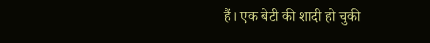हैं। एक बेटी की शादी हो चुकी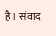है। संवाद